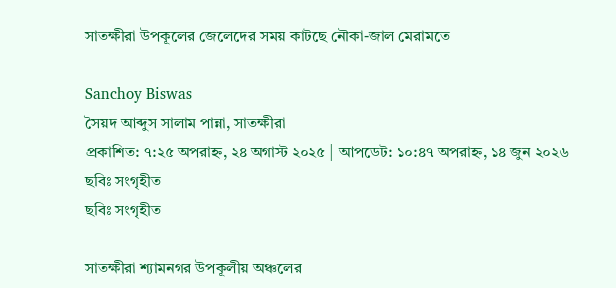সাতক্ষীরা উপকূলের জেলেদের সময় কাটছে নৌকা-জাল মেরামতে

Sanchoy Biswas
সৈয়দ আব্দুস সালাম পান্না, সাতক্ষীরা
প্রকাশিত: ৭:২৫ অপরাহ্ন, ২৪ অগাস্ট ২০২৫ | আপডেট: ১০:৪৭ অপরাহ্ন, ১৪ জুন ২০২৬
ছবিঃ সংগৃহীত
ছবিঃ সংগৃহীত

সাতক্ষীরা শ্যামনগর উপকূলীয় অঞ্চলের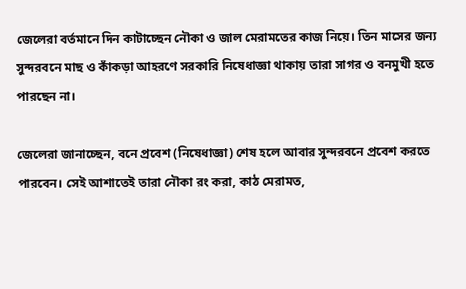জেলেরা বর্তমানে দিন কাটাচ্ছেন নৌকা ও জাল মেরামতের কাজ নিয়ে। তিন মাসের জন্য সুন্দরবনে মাছ ও কাঁকড়া আহরণে সরকারি নিষেধাজ্ঞা থাকায় তারা সাগর ও বনমুখী হতে পারছেন না।

জেলেরা জানাচ্ছেন, বনে প্রবেশ (নিষেধাজ্ঞা) শেষ হলে আবার সুন্দরবনে প্রবেশ করতে পারবেন। সেই আশাতেই তারা নৌকা রং করা, কাঠ মেরামত,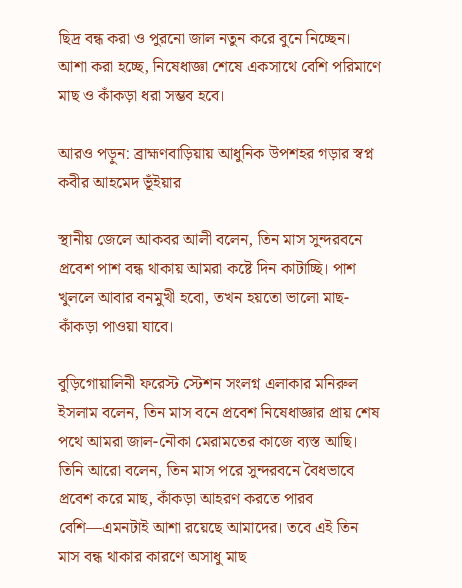ছিদ্র বন্ধ করা ও পুরনো জাল নতুন করে বুনে নিচ্ছেন। আশা করা হচ্ছে, নিষেধাজ্ঞা শেষে একসাথে বেশি পরিমাণে মাছ ও কাঁকড়া ধরা সম্ভব হবে।

আরও পড়ুন: ব্রাহ্মণবাড়িয়ায় আধুনিক উপশহর গড়ার স্বপ্ন কবীর আহমেদ ভূঁইয়ার

স্থানীয় জেলে আকবর আলী বলেন, তিন মাস সুন্দরবনে প্রবেশ পাশ বন্ধ থাকায় আমরা কষ্টে দিন কাটাচ্ছি। পাশ খুললে আবার বনমুখী হবো, তখন হয়তো ভালো মাছ-কাঁকড়া পাওয়া যাবে।

বুড়িগোয়ালিনী ফরেস্ট স্টেশন সংলগ্ন এলাকার মনিরুল ইসলাম বলেন, তিন মাস বনে প্রবেশ নিষেধাজ্ঞার প্রায় শেষ পথে আমরা জাল-নৌকা মেরামতের কাজে ব্যস্ত আছি। তিনি আরো বলেন, তিন মাস পরে সুন্দরবনে বৈধভাবে প্রবেশ করে মাছ, কাঁকড়া আহরণ করতে পারব বেশি—এমনটাই আশা রয়েছে আমাদের। তবে এই তিন মাস বন্ধ থাকার কারণে অসাধু মাছ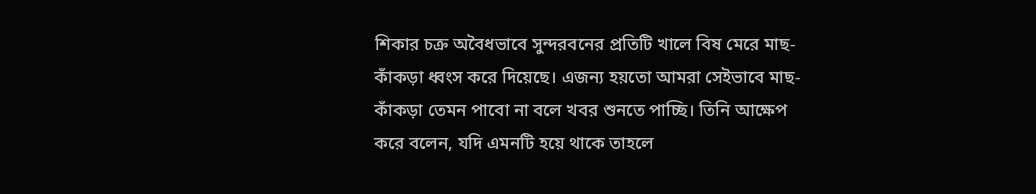শিকার চক্র অবৈধভাবে সুন্দরবনের প্রতিটি খালে বিষ মেরে মাছ-কাঁকড়া ধ্বংস করে দিয়েছে। এজন্য হয়তো আমরা সেইভাবে মাছ-কাঁকড়া তেমন পাবো না বলে খবর শুনতে পাচ্ছি। তিনি আক্ষেপ করে বলেন, যদি এমনটি হয়ে থাকে তাহলে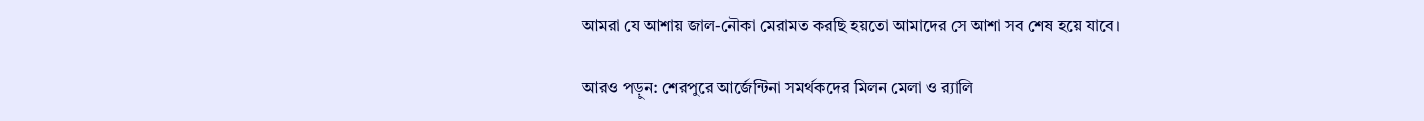আমরা যে আশায় জাল-নৌকা মেরামত করছি হয়তো আমাদের সে আশা সব শেষ হয়ে যাবে।

আরও পড়ুন: শেরপুরে আর্জেন্টিনা সমর্থকদের মিলন মেলা ও র‍্যালি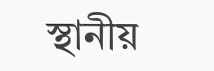স্থানীয়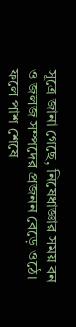সূত্রে জানা গেছে, নিষেধাজ্ঞার সময় বন ও জলজ সম্পদের প্রজনন বেড়ে ওঠে। ফলে পাশ শেষে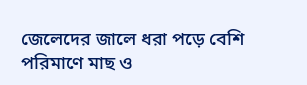জেলেদের জালে ধরা পড়ে বেশি পরিমাণে মাছ ও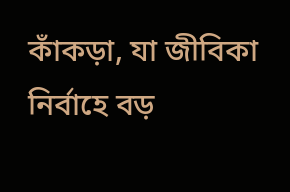কাঁকড়া, যা জীবিকা নির্বাহে বড়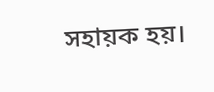সহায়ক হয়।